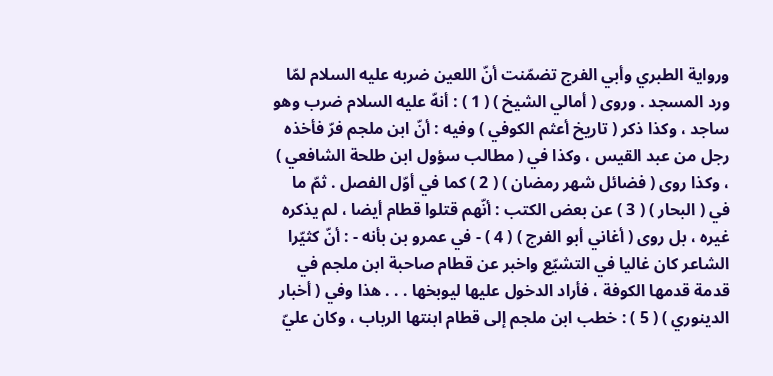ورواية الطبري وأبي الفرج تضمّنت أنّ اللعين ضربه عليه السلام لمّا ورد المسجد . وروى ( أمالي الشيخ ) ( 1 ) : أنهّ عليه السلام ضرب وهو ساجد ، وكذا ذكر ( تاريخ أعثم الكوفي ) وفيه : أنّ ابن ملجم فرّ فأخذه رجل من عبد القيس ، وكذا في ( مطالب سؤول ابن طلحة الشافعي ) ، وكذا روى ( فضائل شهر رمضان ) ( 2 ) كما في أوّل الفصل . ثمّ ما في ( البحار ) ( 3 ) عن بعض الكتب : أنّهم قتلوا قطام أيضا ، لم يذكره غيره ، بل روى ( أغاني أبو الفرج ) ( 4 ) - في عمرو بن بأنه - : أنّ كثيّرا الشاعر كان غاليا في التشيّع واخبر عن قطام صاحبة ابن ملجم في قدمة قدمها الكوفة ، فأراد الدخول عليها ليوبخها . . . هذا وفي ( أخبار الدينوري ) ( 5 ) : خطب ابن ملجم إلى قطام ابنتها الرباب ، وكان عليّ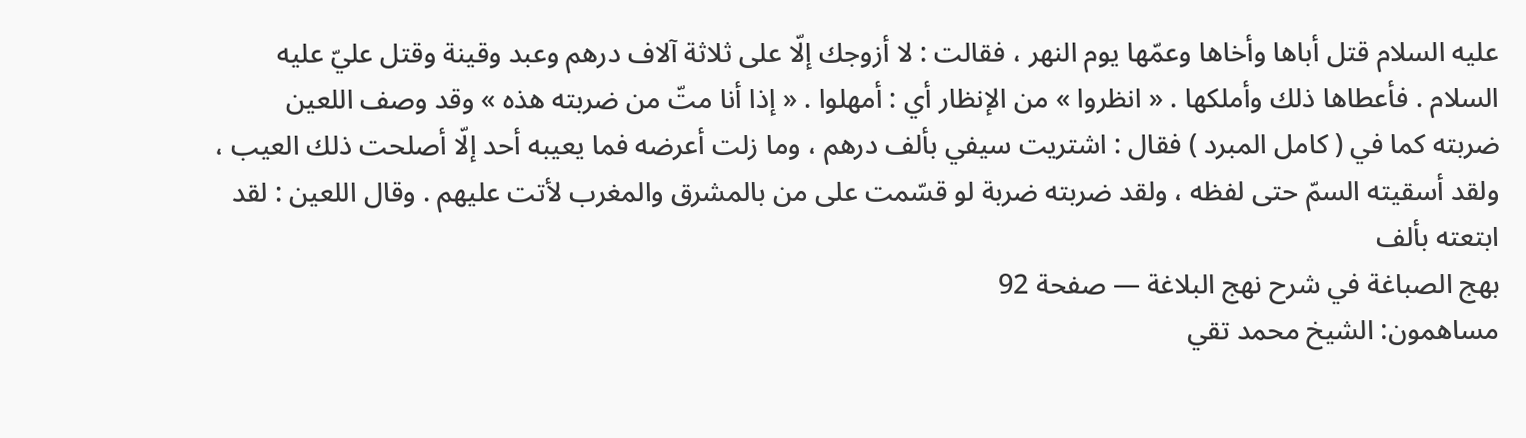عليه السلام قتل أباها وأخاها وعمّها يوم النهر ، فقالت : لا أزوجك إلّا على ثلاثة آلاف درهم وعبد وقينة وقتل عليّ عليه السلام . فأعطاها ذلك وأملكها . « انظروا » من الإنظار أي : أمهلوا . « إذا أنا متّ من ضربته هذه » وقد وصف اللعين ضربته كما في ( كامل المبرد ) فقال : اشتريت سيفي بألف درهم ، وما زلت أعرضه فما يعيبه أحد إلّا أصلحت ذلك العيب ، ولقد أسقيته السمّ حتى لفظه ، ولقد ضربته ضربة لو قسّمت على من بالمشرق والمغرب لأتت عليهم . وقال اللعين : لقد ابتعته بألف
بهج الصباغة في شرح نهج البلاغة — صفحة 92
مساهمون: الشيخ محمد تقي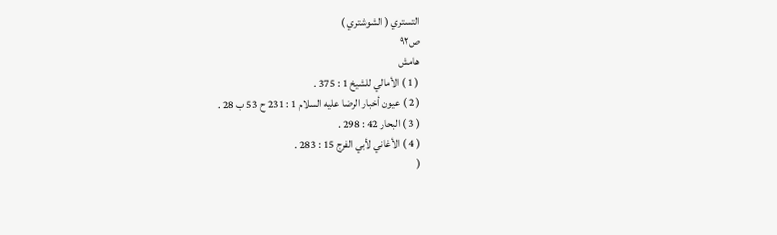التستري ( الشوشتري )
ص٩٢
هامش
( 1 ) الأمالي للشيخ 1 : 375 .
( 2 ) عيون أخبار الرضا عليه السلام 1 : 231 ح 53 ب 28 .
( 3 ) البحار 42 : 298 .
( 4 ) الأغاني لأبي الفرج 15 : 283 .
(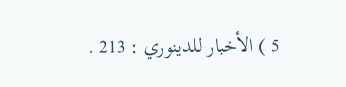5 ) الأخبار للدينوري : 213 .